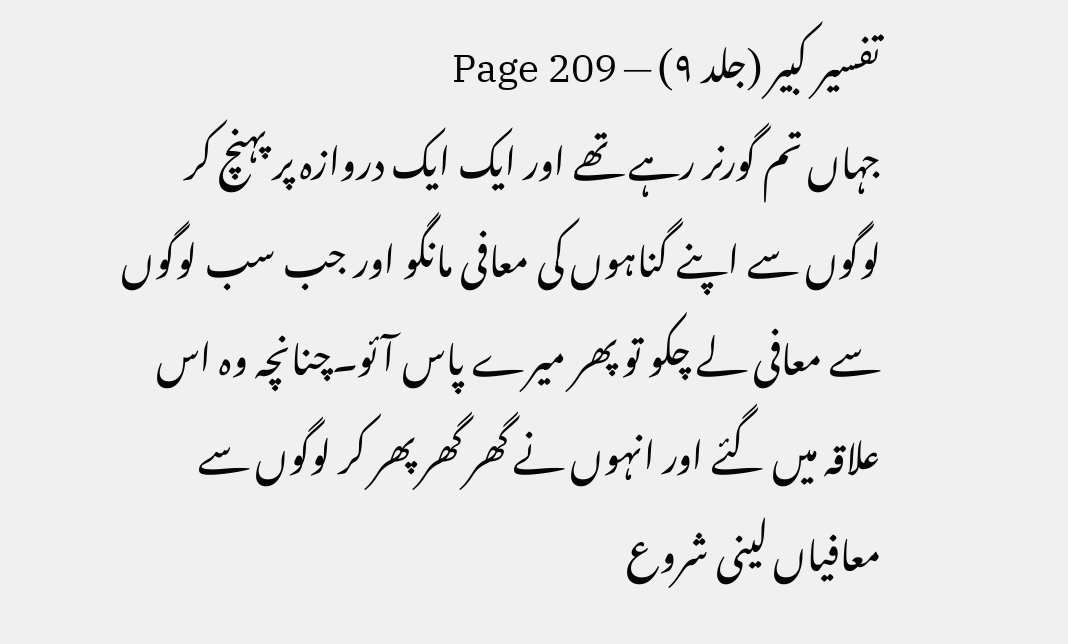تفسیر کبیر (جلد ۹) — Page 209
جہاں تم گورنر رہے تھے اور ایک ایک دروازہ پر پہنچ کر لوگوں سے اپنے گناہوں کی معافی مانگو اور جب سب لوگوں سے معافی لے چکو تو پھر میرے پاس آئو۔چنانچہ وہ اس علاقہ میں گئے اور انہوں نے گھر گھر پھر کر لوگوں سے معافیاں لینی شروع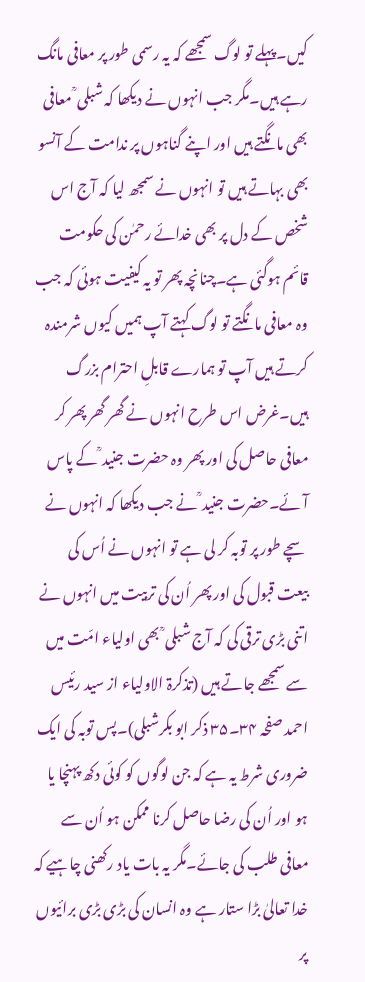کیں۔پہلے تو لوگ سمجھے کہ یہ رسمی طور پر معافی مانگ رہے ہیں۔مگر جب انہوں نے دیکھا کہ شبلی ؒ معافی بھی مانگتے ہیں اور اپنے گناہوں پر ندامت کے آنسو بھی بہاتے ہیں تو انہوں نے سمجھ لیا کہ آج اس شخص کے دل پر بھی خدائے رحمٰن کی حکومت قائم ہوگئی ہے۔چنانچہ پھر تو یہ کیفیت ہوئی کہ جب وہ معافی مانگتے تو لوگ کہتے آپ ہمیں کیوں شرمندہ کرتے ہیں آپ تو ہمارے قابلِ احترام بزرگ ہیں۔غرض اس طرح انہوں نے گھر گھر پھر کر معافی حاصل کی اور پھر وہ حضرت جنید ؒ کے پاس آئے۔حضرت جنید ؒ نے جب دیکھا کہ انہوں نے سچے طور پر توبہ کر لی ہے تو انہوں نے اُس کی بیعت قبول کی اور پھر اُن کی تربیت میں انہوں نے اتنی بڑی ترقی کی کہ آج شبلی ؒ بھی اولیاء امّت میں سے سمجھے جاتے ہیں (تذکرۃ الاولیاء از سید رئیس احمد صفحہ ۳۴۔۳۵ ذکر ابو بکرشبلی)۔پس توبہ کی ایک ضروری شرط یہ ہے کہ جن لوگوں کو کوئی دکھ پہنچا یا ہو اور اُن کی رضا حاصل کرنا ممکن ہو اُن سے معافی طلب کی جائے۔مگر یہ بات یاد رکھنی چاہیے کہ خدا تعالیٰ بڑا ستار ہے وہ انسان کی بڑی بڑی برائیوں پر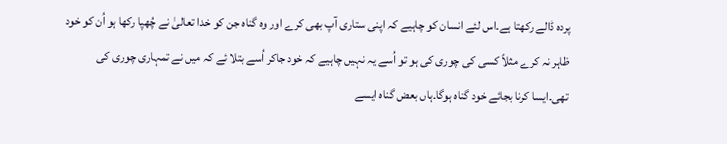پردہ ڈالے رکھتا ہے۔اس لئے انسان کو چاہیے کہ اپنی ستاری آپ بھی کرے اور وہ گناہ جن کو خدا تعالیٰ نے چُھپا رکھا ہو اُن کو خود ظاہر نہ کرے مثلاً کسی کی چوری کی ہو تو اُسے یہ نہیں چاہیے کہ خود جاکر اُسے بتلا ئے کہ میں نے تمہاری چوری کی تھی۔ایسا کرنا بجائے خود گناہ ہوگا۔ہاں بعض گناہ ایسے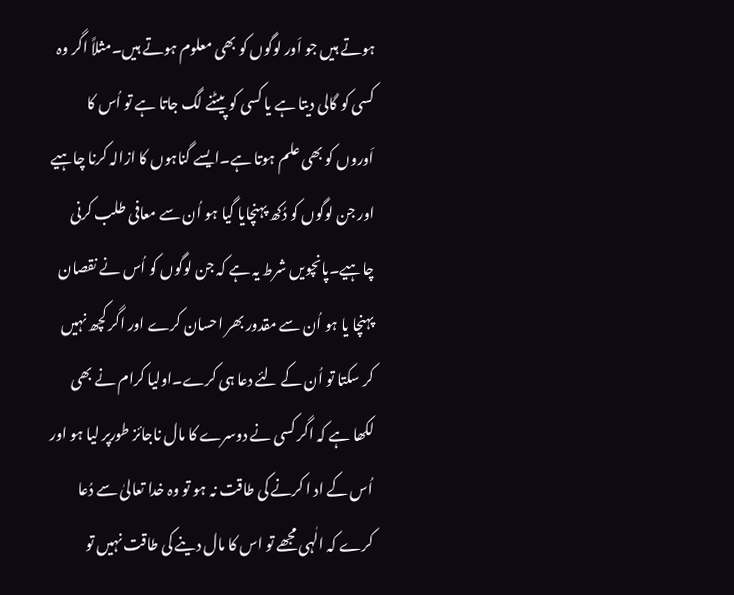ہوتے ہیں جو اَور لوگوں کو بھی معلوم ہوتے ہیں۔مثلاً اگر وہ کسی کو گالی دیتا ہے یا کسی کو پیٹنے لگ جاتا ہے تو اُس کا اَوروں کو بھی علم ہوتا ہے۔ایسے گناہوں کا ازالہ کرنا چاہیے اور جن لوگوں کو دُکھ پہنچایا گیا ہو اُن سے معافی طلب کرنی چاہیے۔پانچویں شرط یہ ہے کہ جن لوگوں کو اُس نے نقصان پہنچا یا ہو اُن سے مقدور بھر احسان کرے اور اگر کچھ نہیں کر سکتا تو اُن کے لئے دعا ہی کرے۔اولیا کرام نے بھی لکھا ہے کہ اگر کسی نے دوسرے کا مال ناجائز طورپر لیا ہو اور اُس کے اد ا کرنے کی طاقت نہ ہو تو وہ خدا تعالیٰ سے دُعا کرے کہ الٰہی مجھے تو اس کا مال دینے کی طاقت نہیں تو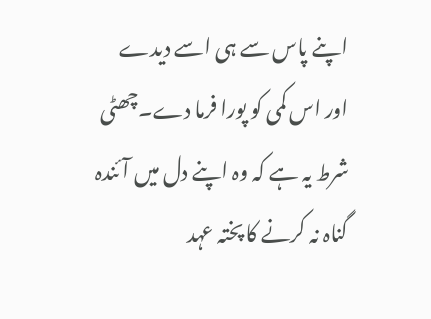اپنے پاس سے ہی اسے دیدے اور اس کمی کو پورا فرما دے۔چھٹی شرط یہ ہے کہ وہ اپنے دل میں آئندہ گناہ نہ کرنے کا پختہ عہد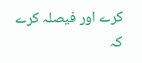کرے اور فیصلہ کرے کہ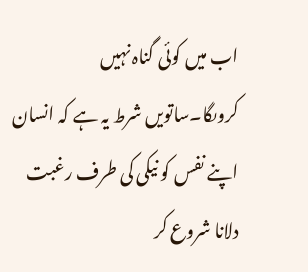اب میں کوئی گناہ نہیں کروںگا۔ساتویں شرط یہ ہے کہ انسان اپنے نفس کو نیکی کی طرف رغبت دلانا شروع کر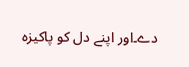دے۔اور اپنے دل کو پاکیزہ